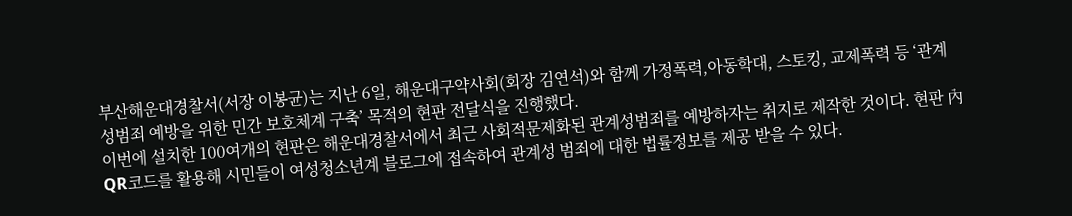부산해운대경찰서(서장 이봉균)는 지난 6일, 해운대구약사회(회장 김연석)와 함께 가정폭력,아동학대, 스토킹, 교제폭력 등 ‘관계성범죄 예방을 위한 민간 보호체계 구축’ 목적의 현판 전달식을 진행했다.
이번에 설치한 100여개의 현판은 해운대경찰서에서 최근 사회적문제화된 관계성범죄를 예방하자는 취지로 제작한 것이다. 현판 內QR코드를 활용해 시민들이 여성청소년계 블로그에 접속하여 관계성 범죄에 대한 법률정보를 제공 받을 수 있다.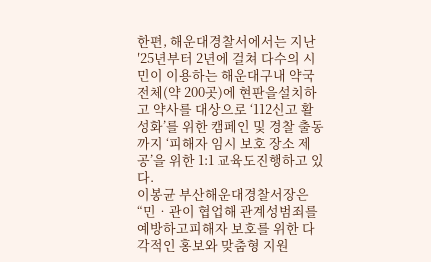한편, 해운대경찰서에서는 지난 ′25년부터 2년에 걸쳐 다수의 시민이 이용하는 해운대구내 약국 전체(약 200곳)에 현판을설치하고 약사를 대상으로 ‘112신고 활성화’를 위한 캠페인 및 경찰 출동까지 ‘피해자 임시 보호 장소 제공’을 위한 1:1 교육도진행하고 있다.
이봉균 부산해운대경찰서장은 “민‧관이 협업해 관계성범죄를 예방하고피해자 보호를 위한 다각적인 홍보와 맞춤형 지원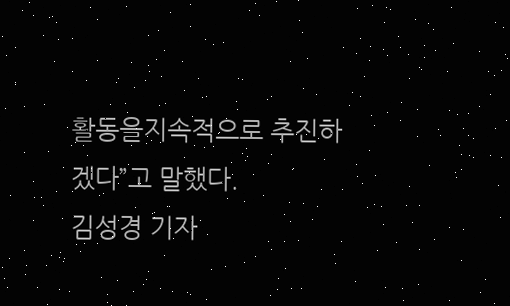활동을지속적으로 추진하겠다”고 말했다.
김성경 기자